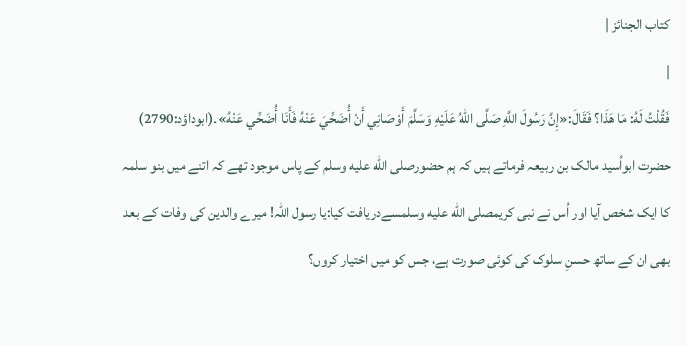کتاب الجنائز |
|
فَقُلْتُ لَهُ: مَا هَذَا؟ فَقَالَ:«إِنَّ رَسُولَ اللَّهِ صَلَّى اللهُ عَلَيْهِ وَسَلَّمَ أَوْصَانِي أَنْ أُضَحِّيَ عَنْهُ فَأَنَا أُضَحِّي عَنْهُ»۔(ابوداؤد:2790) حضرت ابواُسید مالک بن ربیعہ فرماتے ہیں کہ ہم حضورصلى الله عليه وسلم کے پاس موجود تھے کہ اتنے میں بنو سلمہ کا ایک شخص آیا اور اُس نے نبی کریمصلى الله عليه وسلمسےدریافت کیا:یا رسول اللہ! میرے والدین کی وفات کے بعد بھی ان کے ساتھ حسنِ سلوک کی کوئی صورت ہے، جس کو میں اختیار کروں؟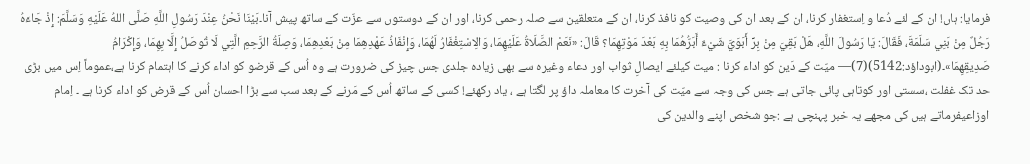فرمایا: ہاں! ان کے لئے دُعا و اِستغفار کرنا، ان کے بعد ان کی وصیت کو نافذ کرنا، ان کے متعلقین سے صلہ رحمی کرنا، اور ان کے دوستوں سے عزّت کے ساتھ پیش آنا۔بَيْنَا نَحْنُ عِنْدَ رَسُولِ اللَّهِ صَلَّى اللهُ عَلَيْهِ وَسَلَّمَ: إِذْ جَاءَهُ رَجُلٌ مِنْ بَنِي سَلَمَةَ، فَقَالَ: يَا رَسُولَ اللَّهِ، هَلْ بَقِيَ مِنْ بِرِّ أَبَوَيَّ شَيْءٌ أَبَرُّهُمَا بِهِ بَعْدَ مَوْتِهِمَا؟ قَالَ: «نَعَمْ الصَّلَاةُ عَلَيْهِمَا، وَالِاسْتِغْفَارُ لَهُمَا، وَإِنْفَاذُ عَهْدِهِمَا مِنْ بَعْدِهِمَا، وَصِلَةُ الرَّحِمِ الَّتِي لَا تُوصَلُ إِلَّا بِهِمَا، وَإِكْرَامُ صَدِيقِهِمَا»۔(ابوداؤد:5142)(7)— میّت کے دَین کو اداء کرنا : میت کیلئے ایصالِ ثواب اور دعاء وغیرہ سے بھی زیادہ جلدی جس چیز کی ضرورت ہے وہ اُس کے قرضو کو اداء کرنے کا اہتمام کرنا ہے،عموماً اِس میں بڑی حد تک غفلت ،سستی اور کوتاہی پائی جاتی ہے جس کی وجہ سے میّت کی آخرت کا معاملہ داؤ پر لگتا ہے ، یاد رکھئے! کسی کے ساتھ اُس کے مَرنے کے بعد سب سے بڑا احسان اُس کے قرض کو اداء کرنا ہے ۔ اِمام اوزاعیفرماتے ہیں کی مجھے یہ خبر پہنچی ہے :جو شخص اپنے والدین کی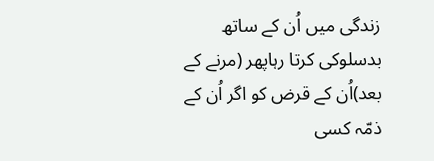زندگی میں اُن کے ساتھ بدسلوکی کرتا رہاپھر (مرنے کے بعد)اُن کے قرض کو اگر اُن کے ذمّہ کسی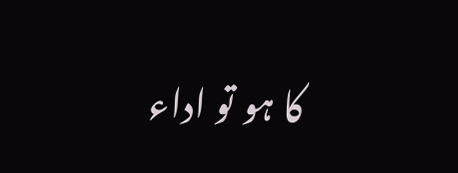کا ہو تو اداء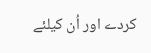کردے اور اُن کیلئے